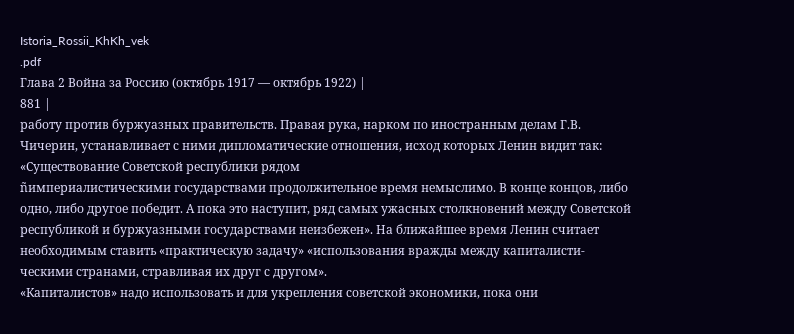Istoria_Rossii_KhKh_vek
.pdf
Глава 2 Война за Россию (октябрь 1917 — октябрь 1922) |
881 |
работу против буржуазных правительств. Правая рука, нарком по иностранным делам Г.В. Чичерин, устанавливает с ними дипломатические отношения, исход которых Ленин видит так: «Существование Советской республики рядом
ñимпериалистическими государствами продолжительное время немыслимо. В конце концов, либо одно, либо другое победит. А пока это наступит, ряд самых ужасных столкновений между Советской республикой и буржуазными государствами неизбежен». На ближайшее время Ленин считает необходимым ставить «практическую задачу» «использования вражды между капиталисти- ческими странами, стравливая их друг с другом».
«Капиталистов» надо использовать и для укрепления советской экономики, пока они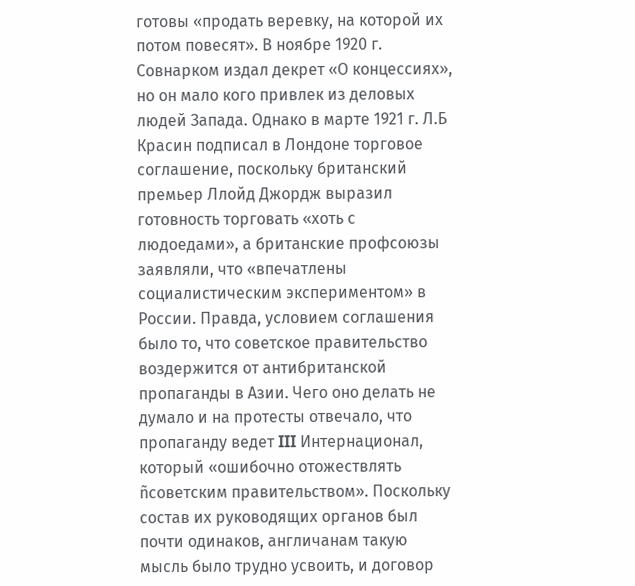готовы «продать веревку, на которой их потом повесят». В ноябре 1920 г. Совнарком издал декрет «О концессиях», но он мало кого привлек из деловых людей Запада. Однако в марте 1921 г. Л.Б Красин подписал в Лондоне торговое соглашение, поскольку британский премьер Ллойд Джордж выразил готовность торговать «хоть с людоедами», а британские профсоюзы заявляли, что «впечатлены социалистическим экспериментом» в России. Правда, условием соглашения было то, что советское правительство воздержится от антибританской пропаганды в Азии. Чего оно делать не думало и на протесты отвечало, что пропаганду ведет III Интернационал, который «ошибочно отожествлять
ñсоветским правительством». Поскольку состав их руководящих органов был почти одинаков, англичанам такую мысль было трудно усвоить, и договор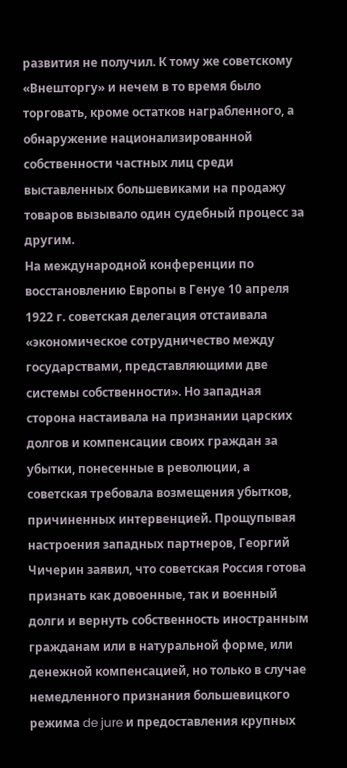развития не получил. К тому же советскому «Внешторгу» и нечем в то время было торговать, кроме остатков награбленного, а обнаружение национализированной собственности частных лиц среди выставленных большевиками на продажу товаров вызывало один судебный процесс за другим.
На международной конференции по восстановлению Европы в Генуе 10 апреля 1922 г. советская делегация отстаивала «экономическое сотрудничество между государствами, представляющими две системы собственности». Но западная сторона настаивала на признании царских долгов и компенсации своих граждан за убытки, понесенные в революции, а советская требовала возмещения убытков, причиненных интервенцией. Прощупывая настроения западных партнеров, Георгий Чичерин заявил, что советская Россия готова признать как довоенные, так и военный долги и вернуть собственность иностранным гражданам или в натуральной форме, или денежной компенсацией, но только в случае немедленного признания большевицкого режима de jure и предоставления крупных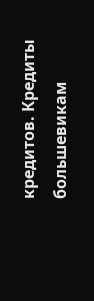кредитов. Кредиты большевикам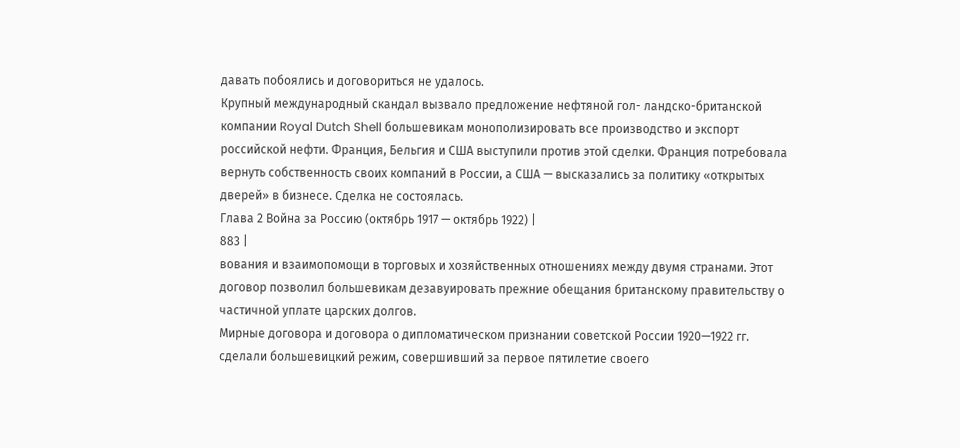давать побоялись и договориться не удалось.
Крупный международный скандал вызвало предложение нефтяной гол- ландско-британской компании Royal Dutch Shell большевикам монополизировать все производство и экспорт российской нефти. Франция, Бельгия и США выступили против этой сделки. Франция потребовала вернуть собственность своих компаний в России, а США — высказались за политику «открытых дверей» в бизнесе. Сделка не состоялась.
Глава 2 Война за Россию (октябрь 1917 — октябрь 1922) |
883 |
вования и взаимопомощи в торговых и хозяйственных отношениях между двумя странами. Этот договор позволил большевикам дезавуировать прежние обещания британскому правительству о частичной уплате царских долгов.
Мирные договора и договора о дипломатическом признании советской России 1920—1922 гг. сделали большевицкий режим, совершивший за первое пятилетие своего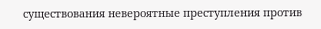существования невероятные преступления против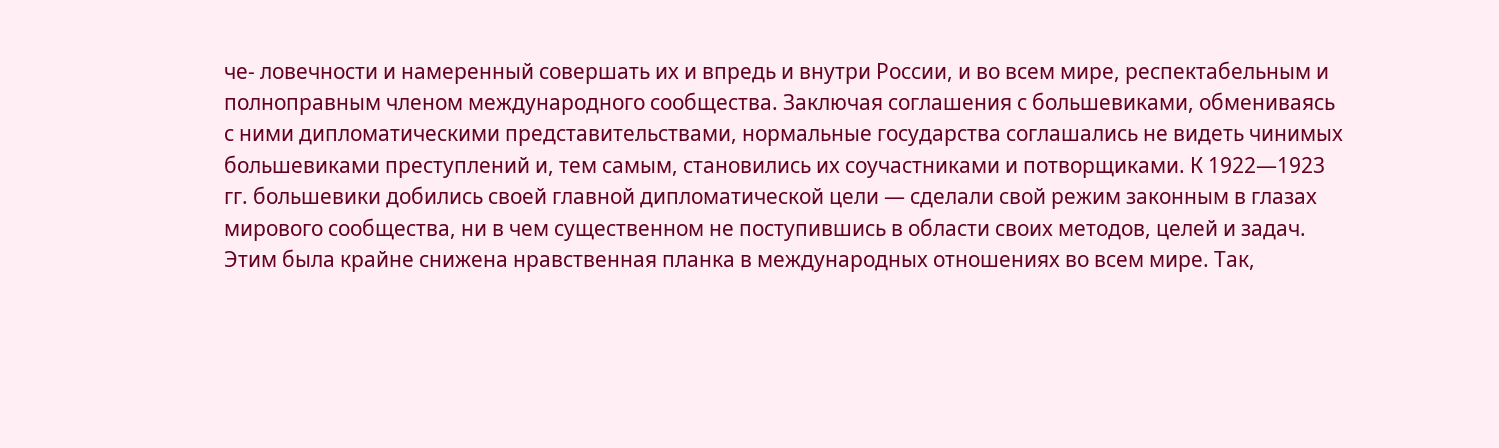че- ловечности и намеренный совершать их и впредь и внутри России, и во всем мире, респектабельным и полноправным членом международного сообщества. Заключая соглашения с большевиками, обмениваясь с ними дипломатическими представительствами, нормальные государства соглашались не видеть чинимых большевиками преступлений и, тем самым, становились их соучастниками и потворщиками. К 1922—1923 гг. большевики добились своей главной дипломатической цели — сделали свой режим законным в глазах мирового сообщества, ни в чем существенном не поступившись в области своих методов, целей и задач. Этим была крайне снижена нравственная планка в международных отношениях во всем мире. Так,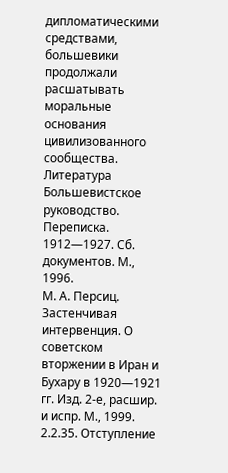дипломатическими средствами, большевики продолжали расшатывать моральные основания цивилизованного сообщества.
Литература
Большевистское руководство. Переписка. 1912—1927. Сб. документов. М., 1996.
М. А. Персиц. Застенчивая интервенция. О советском вторжении в Иран и Бухару в 1920—1921 гг. Изд. 2-е, расшир. и испр. М., 1999.
2.2.35. Отступление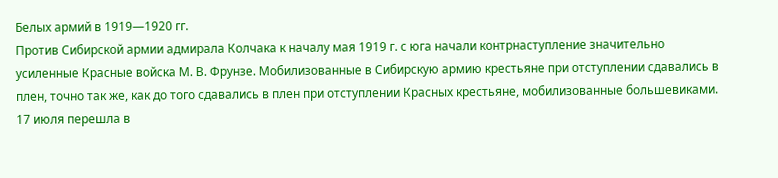Белых армий в 1919—1920 гг.
Против Сибирской армии адмирала Колчака к началу мая 1919 г. с юга начали контрнаступление значительно усиленные Красные войска М. В. Фрунзе. Мобилизованные в Сибирскую армию крестьяне при отступлении сдавались в плен, точно так же, как до того сдавались в плен при отступлении Красных крестьяне, мобилизованные большевиками. 17 июля перешла в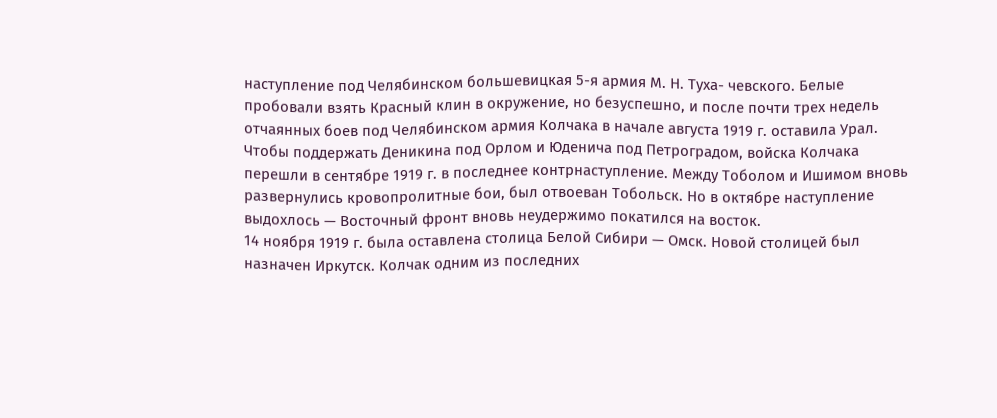наступление под Челябинском большевицкая 5-я армия М. Н. Туха- чевского. Белые пробовали взять Красный клин в окружение, но безуспешно, и после почти трех недель отчаянных боев под Челябинском армия Колчака в начале августа 1919 г. оставила Урал.
Чтобы поддержать Деникина под Орлом и Юденича под Петроградом, войска Колчака перешли в сентябре 1919 г. в последнее контрнаступление. Между Тоболом и Ишимом вновь развернулись кровопролитные бои, был отвоеван Тобольск. Но в октябре наступление выдохлось — Восточный фронт вновь неудержимо покатился на восток.
14 ноября 1919 г. была оставлена столица Белой Сибири — Омск. Новой столицей был назначен Иркутск. Колчак одним из последних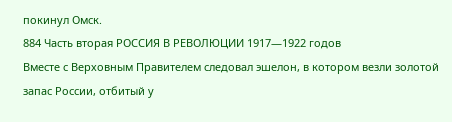покинул Омск.
884 Часть вторая РОССИЯ В РЕВОЛЮЦИИ 1917—1922 годов
Вместе с Верховным Правителем следовал эшелон, в котором везли золотой запас России, отбитый у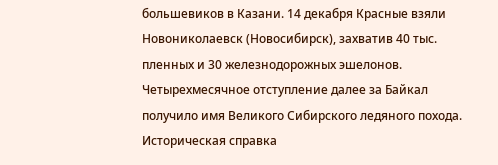большевиков в Казани. 14 декабря Красные взяли Новониколаевск (Новосибирск), захватив 40 тыс. пленных и 30 железнодорожных эшелонов. Четырехмесячное отступление далее за Байкал получило имя Великого Сибирского ледяного похода.
Историческая справка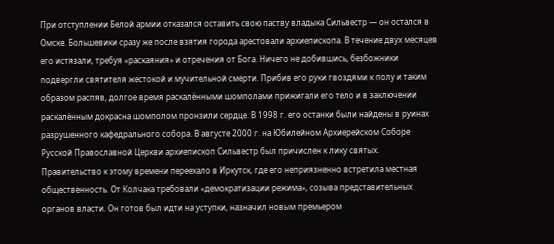При отступлении Белой армии отказался оставить свою паству владыка Сильвестр — он остался в Омске. Большевики сразу же после взятия города арестовали архиепископа. В течение двух месяцев его истязали, требуя «раскаяния» и отречения от Бога. Ничего не добившись, безбожники подвергли святителя жестокой и мучительной смерти. Прибив его руки гвоздями к полу и таким образом распяв, долгое время раскалёнными шомполами прижигали его тело и в заключении раскалённым докрасна шомполом пронзили сердце. В 1998 г. его останки были найдены в руинах разрушенного кафедрального собора. В августе 2000 г. на Юбилейном Архиерейском Соборе Русской Православной Церкви архиепископ Сильвестр был причислен к лику святых.
Правительство к этому времени переехало в Иркутск, где его неприязненно встретила местная общественность. От Колчака требовали «демократизации режима», созыва представительных органов власти. Он готов был идти на уступки, назначил новым премьером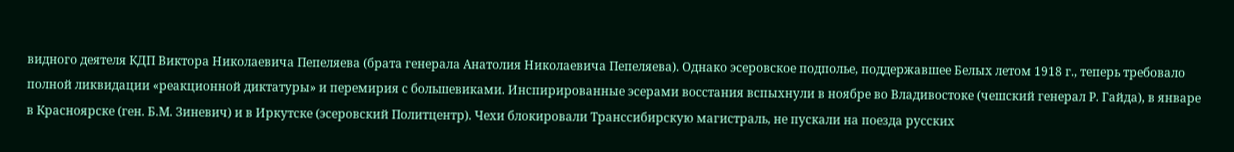видного деятеля КДП Виктора Николаевича Пепеляева (брата генерала Анатолия Николаевича Пепеляева). Однако эсеровское подполье, поддержавшее Белых летом 1918 г., теперь требовало полной ликвидации «реакционной диктатуры» и перемирия с большевиками. Инспирированные эсерами восстания вспыхнули в ноябре во Владивостоке (чешский генерал Р. Гайда), в январе в Красноярске (ген. Б.М. Зиневич) и в Иркутске (эсеровский Политцентр). Чехи блокировали Транссибирскую магистраль, не пускали на поезда русских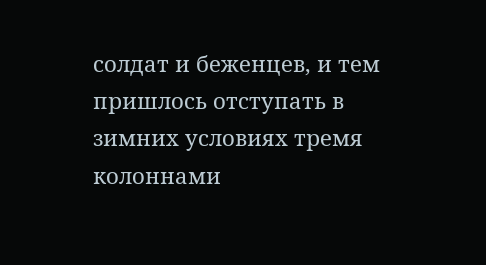солдат и беженцев, и тем пришлось отступать в зимних условиях тремя колоннами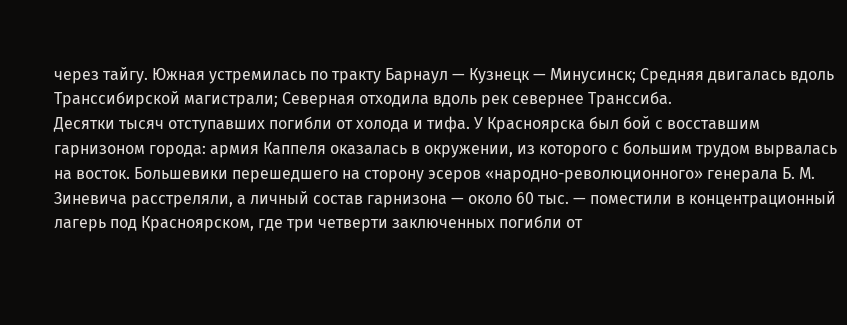через тайгу. Южная устремилась по тракту Барнаул — Кузнецк — Минусинск; Средняя двигалась вдоль Транссибирской магистрали; Северная отходила вдоль рек севернее Транссиба.
Десятки тысяч отступавших погибли от холода и тифа. У Красноярска был бой с восставшим гарнизоном города: армия Каппеля оказалась в окружении, из которого с большим трудом вырвалась на восток. Большевики перешедшего на сторону эсеров «народно-революционного» генерала Б. М. Зиневича расстреляли, а личный состав гарнизона — около 60 тыс. — поместили в концентрационный лагерь под Красноярском, где три четверти заключенных погибли от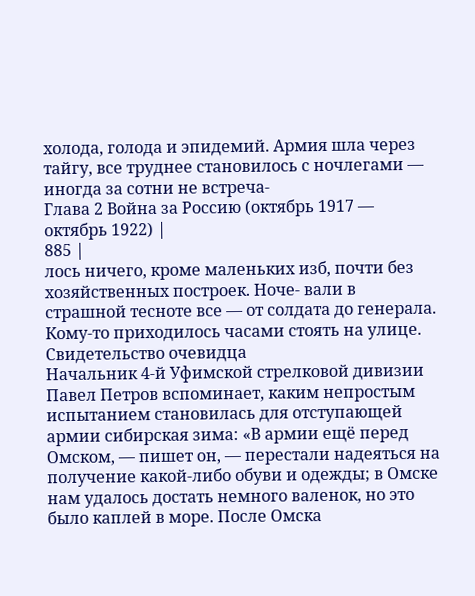холода, голода и эпидемий. Армия шла через тайгу, все труднее становилось с ночлегами — иногда за сотни не встреча-
Глава 2 Война за Россию (октябрь 1917 — октябрь 1922) |
885 |
лось ничего, кроме маленьких изб, почти без хозяйственных построек. Ноче- вали в страшной тесноте все — от солдата до генерала. Кому-то приходилось часами стоять на улице.
Свидетельство очевидца
Начальник 4-й Уфимской стрелковой дивизии Павел Петров вспоминает, каким непростым испытанием становилась для отступающей армии сибирская зима: «В армии ещё перед Омском, — пишет он, — перестали надеяться на получение какой-либо обуви и одежды; в Омске нам удалось достать немного валенок, но это было каплей в море. После Омска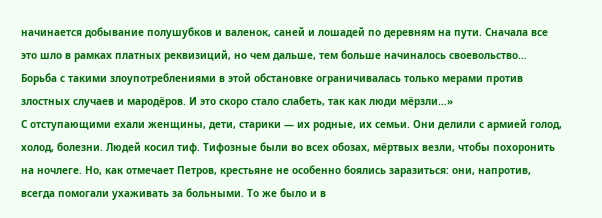начинается добывание полушубков и валенок, саней и лошадей по деревням на пути. Сначала все это шло в рамках платных реквизиций, но чем дальше, тем больше начиналось своевольство… Борьба с такими злоупотреблениями в этой обстановке ограничивалась только мерами против злостных случаев и мародёров. И это скоро стало слабеть, так как люди мёрзли…»
С отступающими ехали женщины, дети, старики — их родные, их семьи. Они делили с армией голод, холод, болезни. Людей косил тиф. Тифозные были во всех обозах, мёртвых везли, чтобы похоронить на ночлеге. Но, как отмечает Петров, крестьяне не особенно боялись заразиться: они, напротив, всегда помогали ухаживать за больными. То же было и в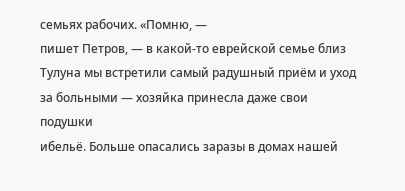семьях рабочих. «Помню, —
пишет Петров, — в какой-то еврейской семье близ Тулуна мы встретили самый радушный приём и уход за больными — хозяйка принесла даже свои подушки
ибельё. Больше опасались заразы в домах нашей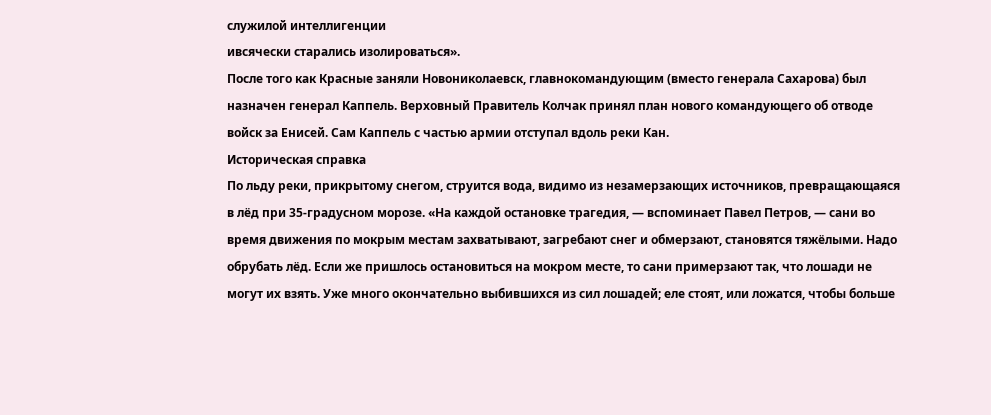служилой интеллигенции
ивсячески старались изолироваться».
После того как Красные заняли Новониколаевск, главнокомандующим (вместо генерала Сахарова) был назначен генерал Каппель. Верховный Правитель Колчак принял план нового командующего об отводе войск за Енисей. Сам Каппель с частью армии отступал вдоль реки Кан.
Историческая справка
По льду реки, прикрытому снегом, струится вода, видимо из незамерзающих источников, превращающаяся в лёд при 35-градусном морозе. «На каждой остановке трагедия, — вспоминает Павел Петров, — сани во время движения по мокрым местам захватывают, загребают снег и обмерзают, становятся тяжёлыми. Надо обрубать лёд. Если же пришлось остановиться на мокром месте, то сани примерзают так, что лошади не могут их взять. Уже много окончательно выбившихся из сил лошадей; еле стоят, или ложатся, чтобы больше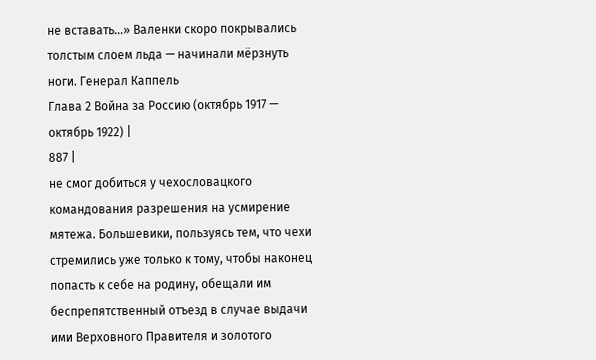не вставать…» Валенки скоро покрывались толстым слоем льда — начинали мёрзнуть ноги. Генерал Каппель
Глава 2 Война за Россию (октябрь 1917 — октябрь 1922) |
887 |
не смог добиться у чехословацкого командования разрешения на усмирение мятежа. Большевики, пользуясь тем, что чехи стремились уже только к тому, чтобы наконец попасть к себе на родину, обещали им беспрепятственный отъезд в случае выдачи ими Верховного Правителя и золотого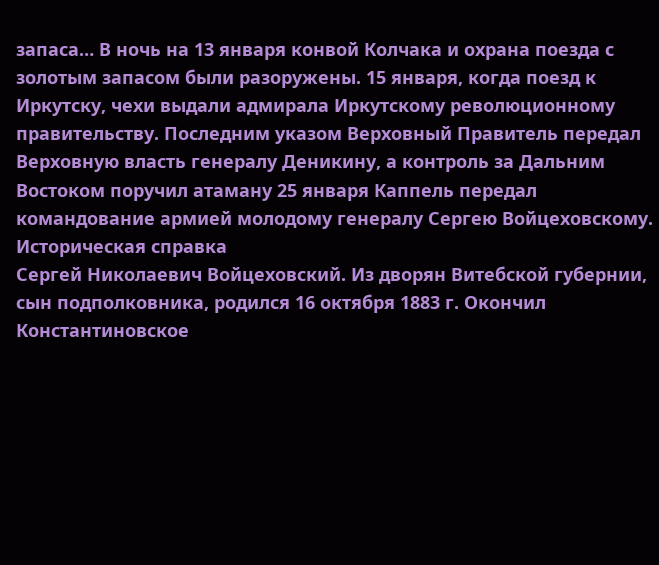запаса… В ночь на 13 января конвой Колчака и охрана поезда с золотым запасом были разоружены. 15 января, когда поезд к Иркутску, чехи выдали адмирала Иркутскому революционному правительству. Последним указом Верховный Правитель передал Верховную власть генералу Деникину, а контроль за Дальним Востоком поручил атаману 25 января Каппель передал командование армией молодому генералу Сергею Войцеховскому.
Историческая справка
Сергей Николаевич Войцеховский. Из дворян Витебской губернии, сын подполковника, родился 16 октября 1883 г. Окончил Константиновское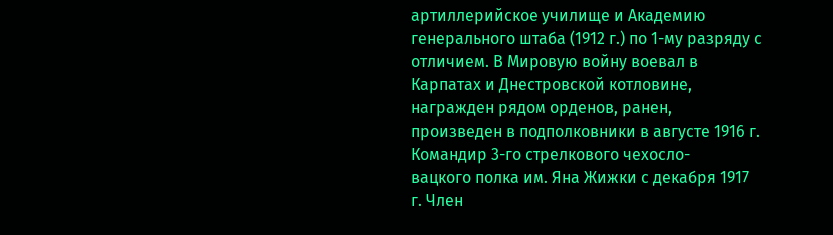артиллерийское училище и Академию генерального штаба (1912 г.) по 1-му разряду с отличием. В Мировую войну воевал в Карпатах и Днестровской котловине, награжден рядом орденов, ранен, произведен в подполковники в августе 1916 г. Командир 3-го стрелкового чехосло-
вацкого полка им. Яна Жижки с декабря 1917 г. Член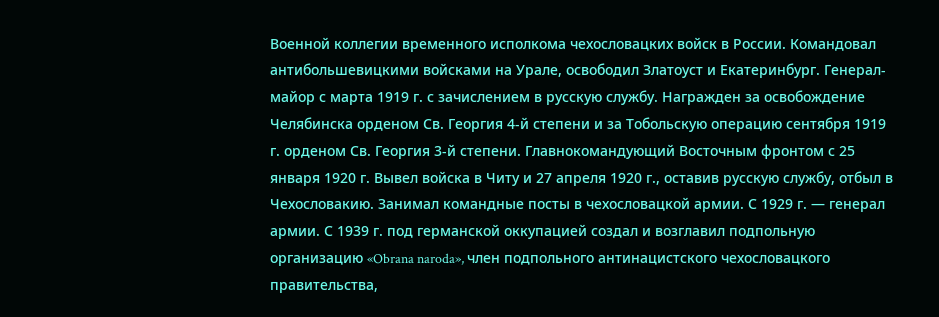Военной коллегии временного исполкома чехословацких войск в России. Командовал антибольшевицкими войсками на Урале, освободил Златоуст и Екатеринбург. Генерал-майор с марта 1919 г. с зачислением в русскую службу. Награжден за освобождение Челябинска орденом Св. Георгия 4-й степени и за Тобольскую операцию сентября 1919 г. орденом Св. Георгия 3-й степени. Главнокомандующий Восточным фронтом с 25 января 1920 г. Вывел войска в Читу и 27 апреля 1920 г., оставив русскую службу, отбыл в Чехословакию. Занимал командные посты в чехословацкой армии. С 1929 г. — генерал армии. С 1939 г. под германской оккупацией создал и возглавил подпольную организацию «Obrana naroda», член подпольного антинацистского чехословацкого правительства,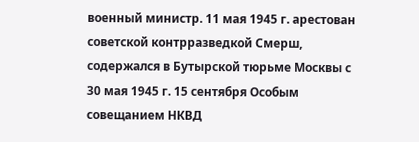военный министр. 11 мая 1945 г. арестован советской контрразведкой Смерш, содержался в Бутырской тюрьме Москвы с 30 мая 1945 г. 15 сентября Особым совещанием НКВД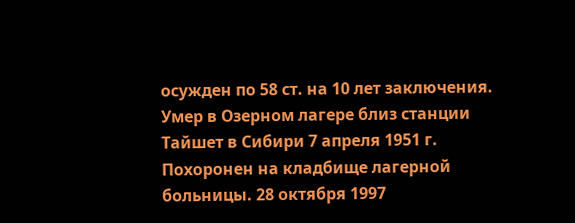осужден по 58 ст. на 10 лет заключения. Умер в Озерном лагере близ станции Тайшет в Сибири 7 апреля 1951 г. Похоронен на кладбище лагерной больницы. 28 октября 1997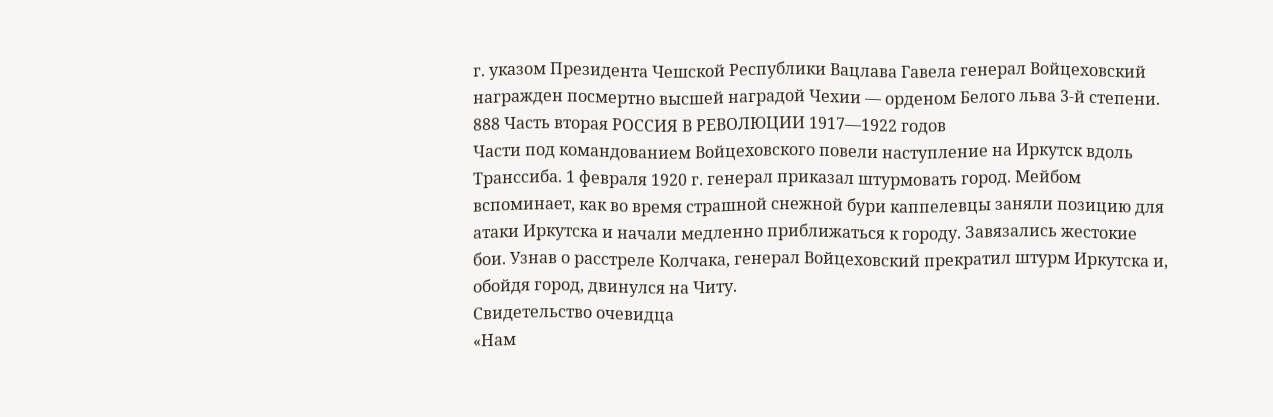г. указом Президента Чешской Республики Вацлава Гавела генерал Войцеховский награжден посмертно высшей наградой Чехии — орденом Белого льва 3-й степени.
888 Часть вторая РОССИЯ В РЕВОЛЮЦИИ 1917—1922 годов
Части под командованием Войцеховского повели наступление на Иркутск вдоль Транссиба. 1 февраля 1920 г. генерал приказал штурмовать город. Мейбом вспоминает, как во время страшной снежной бури каппелевцы заняли позицию для атаки Иркутска и начали медленно приближаться к городу. Завязались жестокие бои. Узнав о расстреле Колчака, генерал Войцеховский прекратил штурм Иркутска и, обойдя город, двинулся на Читу.
Свидетельство очевидца
«Нам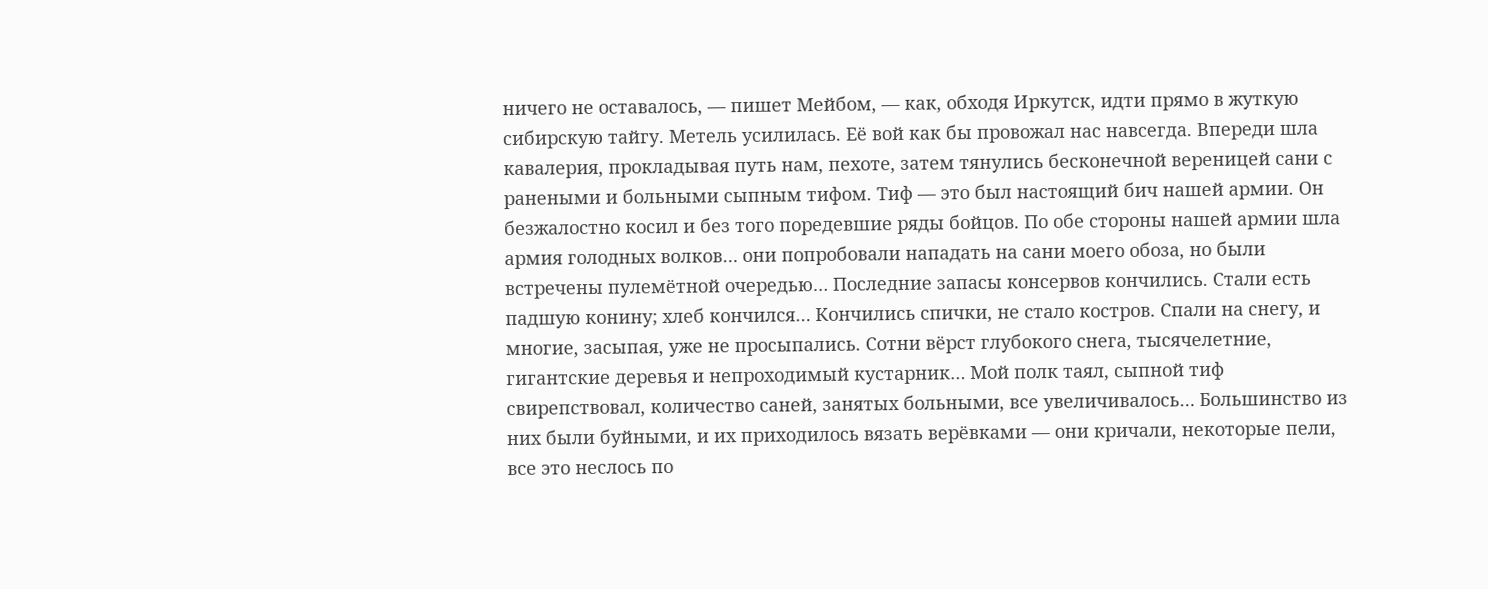ничего не оставалось, — пишет Мейбом, — как, обходя Иркутск, идти прямо в жуткую сибирскую тайгу. Метель усилилась. Её вой как бы провожал нас навсегда. Впереди шла кавалерия, прокладывая путь нам, пехоте, затем тянулись бесконечной вереницей сани с ранеными и больными сыпным тифом. Тиф — это был настоящий бич нашей армии. Он безжалостно косил и без того поредевшие ряды бойцов. По обе стороны нашей армии шла армия голодных волков… они попробовали нападать на сани моего обоза, но были встречены пулемётной очередью… Последние запасы консервов кончились. Стали есть падшую конину; хлеб кончился… Кончились спички, не стало костров. Спали на снегу, и многие, засыпая, уже не просыпались. Сотни вёрст глубокого снега, тысячелетние, гигантские деревья и непроходимый кустарник… Мой полк таял, сыпной тиф свирепствовал, количество саней, занятых больными, все увеличивалось… Большинство из них были буйными, и их приходилось вязать верёвками — они кричали, некоторые пели, все это неслось по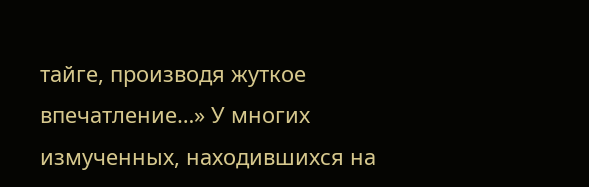тайге, производя жуткое впечатление…» У многих измученных, находившихся на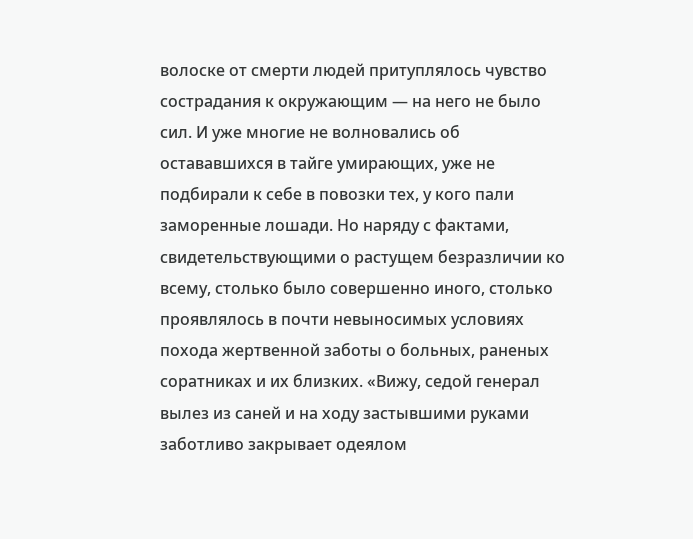волоске от смерти людей притуплялось чувство сострадания к окружающим — на него не было сил. И уже многие не волновались об остававшихся в тайге умирающих, уже не подбирали к себе в повозки тех, у кого пали заморенные лошади. Но наряду с фактами, свидетельствующими о растущем безразличии ко всему, столько было совершенно иного, столько проявлялось в почти невыносимых условиях похода жертвенной заботы о больных, раненых соратниках и их близких. «Вижу, седой генерал вылез из саней и на ходу застывшими руками заботливо закрывает одеялом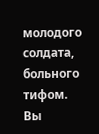молодого солдата, больного тифом. Вы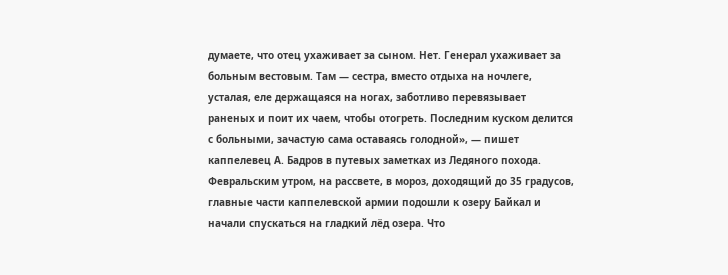думаете, что отец ухаживает за сыном. Нет. Генерал ухаживает за больным вестовым. Там — сестра, вместо отдыха на ночлеге, усталая, еле держащаяся на ногах, заботливо перевязывает раненых и поит их чаем, чтобы отогреть. Последним куском делится с больными, зачастую сама оставаясь голодной», — пишет каппелевец А. Бадров в путевых заметках из Ледяного похода.
Февральским утром, на рассвете, в мороз, доходящий до 35 градусов, главные части каппелевской армии подошли к озеру Байкал и начали спускаться на гладкий лёд озера. Что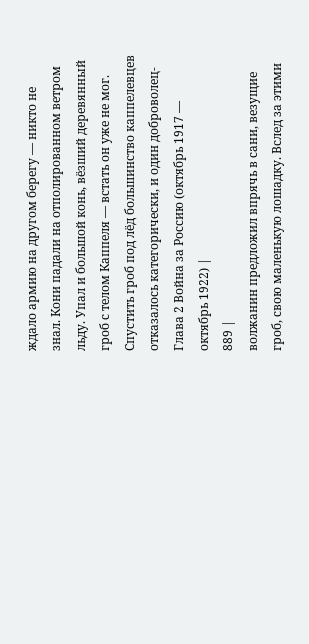ждало армию на другом берегу — никто не знал. Кони падали на отполированном ветром льду. Упал и большой конь, вёзший деревянный гроб с телом Каппеля — встать он уже не мог. Спустить гроб под лёд большинство каппелевцев отказалось категорически, и один доброволец-
Глава 2 Война за Россию (октябрь 1917 — октябрь 1922) |
889 |
волжанин предложил впрячь в сани, везущие гроб, свою маленькую лошадку. Вслед за этими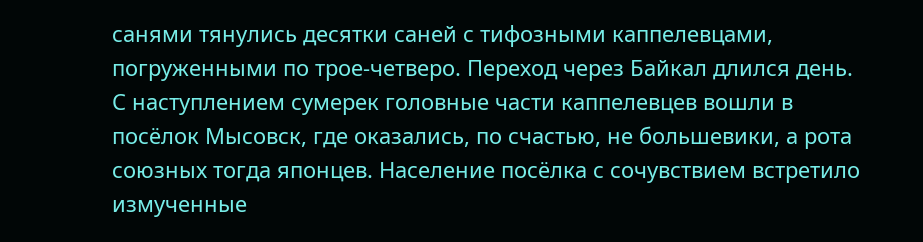санями тянулись десятки саней с тифозными каппелевцами, погруженными по трое-четверо. Переход через Байкал длился день. С наступлением сумерек головные части каппелевцев вошли в посёлок Мысовск, где оказались, по счастью, не большевики, а рота союзных тогда японцев. Население посёлка с сочувствием встретило измученные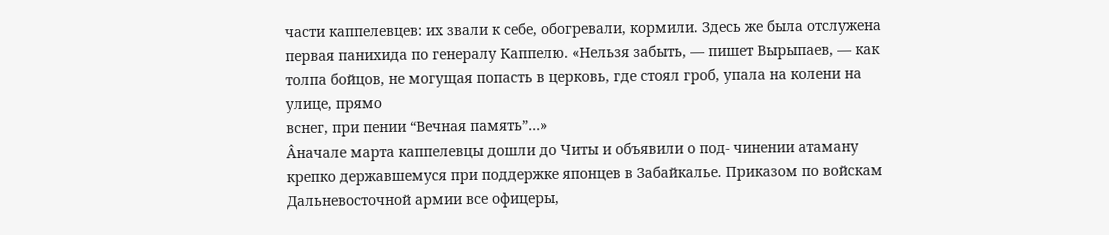части каппелевцев: их звали к себе, обогревали, кормили. Здесь же была отслужена первая панихида по генералу Каппелю. «Нельзя забыть, — пишет Вырыпаев, — как толпа бойцов, не могущая попасть в церковь, где стоял гроб, упала на колени на улице, прямо
вснег, при пении “Вечная память”…»
Âначале марта каппелевцы дошли до Читы и объявили о под- чинении атаману крепко державшемуся при поддержке японцев в Забайкалье. Приказом по войскам Дальневосточной армии все офицеры,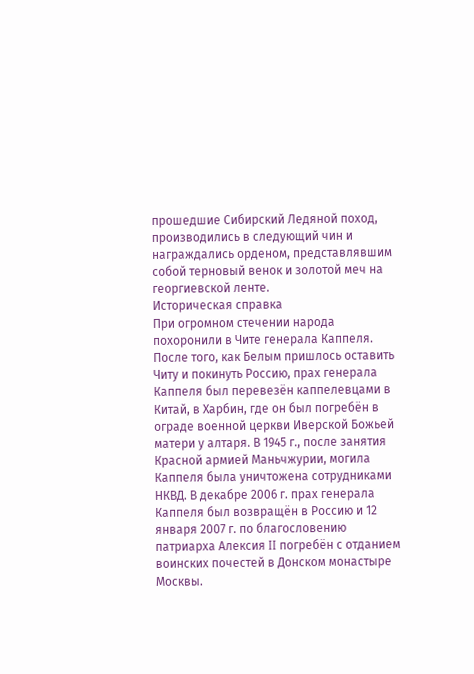прошедшие Сибирский Ледяной поход, производились в следующий чин и награждались орденом, представлявшим собой терновый венок и золотой меч на георгиевской ленте.
Историческая справка
При огромном стечении народа похоронили в Чите генерала Каппеля. После того, как Белым пришлось оставить Читу и покинуть Россию, прах генерала Каппеля был перевезён каппелевцами в Китай, в Харбин, где он был погребён в ограде военной церкви Иверской Божьей матери у алтаря. В 1945 г., после занятия Красной армией Маньчжурии, могила Каппеля была уничтожена сотрудниками НКВД. В декабре 2006 г. прах генерала Каппеля был возвращён в Россию и 12 января 2007 г. по благословению патриарха Алексия II погребён с отданием воинских почестей в Донском монастыре Москвы.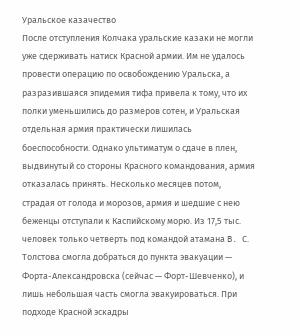Уральское казачество
После отступления Колчака уральские казаки не могли уже сдерживать натиск Красной армии. Им не удалось провести операцию по освобождению Уральска, а разразившаяся эпидемия тифа привела к тому, что их полки уменьшились до размеров сотен, и Уральская отдельная армия практически лишилась боеспособности. Однако ультиматум о сдаче в плен, выдвинутый со стороны Красного командования, армия отказалась принять. Несколько месяцев потом, страдая от голода и морозов, армия и шедшие с нею беженцы отступали к Каспийскому морю. Из 17,5 тыс. человек только четверть под командой атамана B. С. Толстова смогла добраться до пункта эвакуации — Форта-Александровска (сейчас — Форт-Шевченко), и лишь небольшая часть смогла эвакуироваться. При подходе Красной эскадры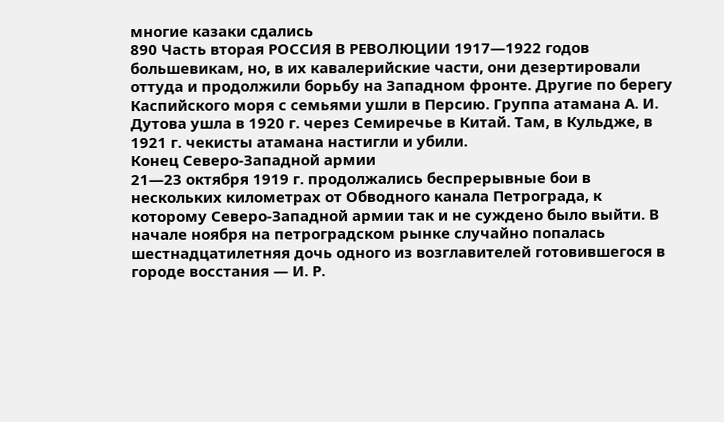многие казаки сдались
890 Часть вторая РОССИЯ В РЕВОЛЮЦИИ 1917—1922 годов
большевикам, но, в их кавалерийские части, они дезертировали оттуда и продолжили борьбу на Западном фронте. Другие по берегу Каспийского моря с семьями ушли в Персию. Группа атамана А. И. Дутова ушла в 1920 г. через Семиречье в Китай. Там, в Кульдже, в 1921 г. чекисты атамана настигли и убили.
Конец Северо-Западной армии
21—23 октября 1919 г. продолжались беспрерывные бои в нескольких километрах от Обводного канала Петрограда, к которому Северо-Западной армии так и не суждено было выйти. В начале ноября на петроградском рынке случайно попалась шестнадцатилетняя дочь одного из возглавителей готовившегося в городе восстания — И. Р.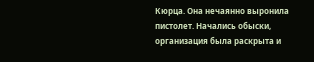Кюрца. Она нечаянно выронила пистолет. Начались обыски, организация была раскрыта и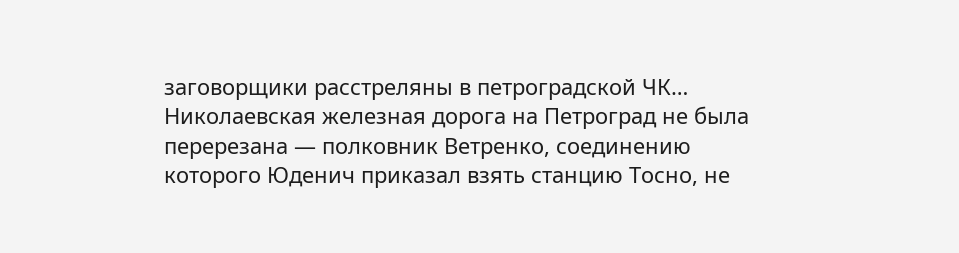заговорщики расстреляны в петроградской ЧК…
Николаевская железная дорога на Петроград не была перерезана — полковник Ветренко, соединению которого Юденич приказал взять станцию Тосно, не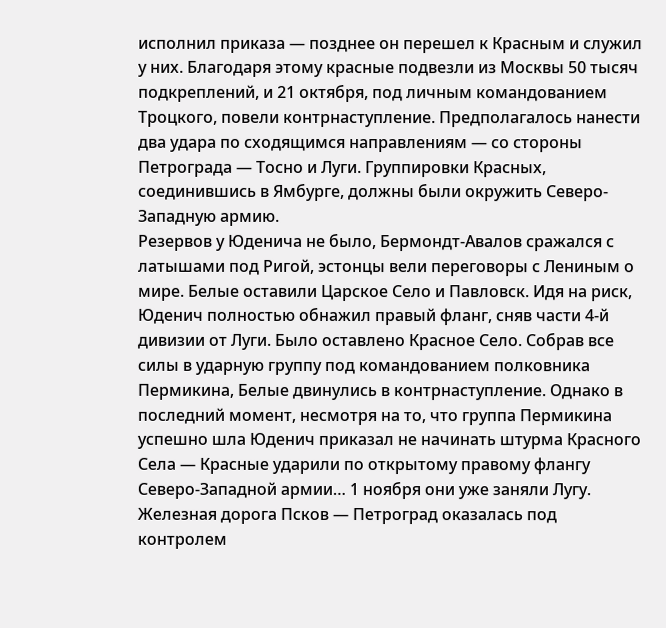исполнил приказа — позднее он перешел к Красным и служил у них. Благодаря этому красные подвезли из Москвы 50 тысяч подкреплений, и 21 октября, под личным командованием Троцкого, повели контрнаступление. Предполагалось нанести два удара по сходящимся направлениям — со стороны Петрограда — Тосно и Луги. Группировки Красных, соединившись в Ямбурге, должны были окружить Северо-Западную армию.
Резервов у Юденича не было, Бермондт-Авалов сражался с латышами под Ригой, эстонцы вели переговоры с Лениным о мире. Белые оставили Царское Село и Павловск. Идя на риск, Юденич полностью обнажил правый фланг, сняв части 4-й дивизии от Луги. Было оставлено Красное Село. Собрав все силы в ударную группу под командованием полковника Пермикина, Белые двинулись в контрнаступление. Однако в последний момент, несмотря на то, что группа Пермикина успешно шла Юденич приказал не начинать штурма Красного Села — Красные ударили по открытому правому флангу Северо-Западной армии… 1 ноября они уже заняли Лугу. Железная дорога Псков — Петроград оказалась под контролем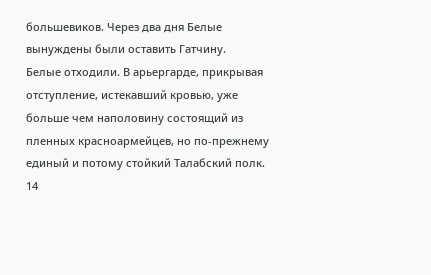большевиков. Через два дня Белые вынуждены были оставить Гатчину.
Белые отходили. В арьергарде, прикрывая отступление, истекавший кровью, уже больше чем наполовину состоящий из пленных красноармейцев, но по-прежнему единый и потому стойкий Талабский полк. 14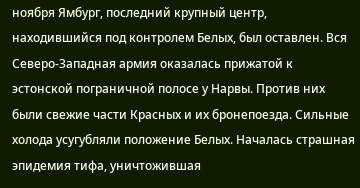ноября Ямбург, последний крупный центр, находившийся под контролем Белых, был оставлен. Вся Северо-Западная армия оказалась прижатой к эстонской пограничной полосе у Нарвы. Против них были свежие части Красных и их бронепоезда. Сильные холода усугубляли положение Белых. Началась страшная эпидемия тифа, уничтожившая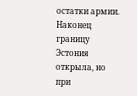остатки армии. Наконец границу Эстония открыла, но при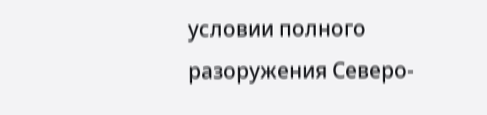условии полного разоружения Северо-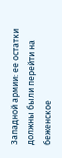Западной армии: ее остатки должны были перейти на беженское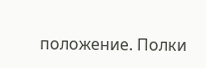положение. Полки